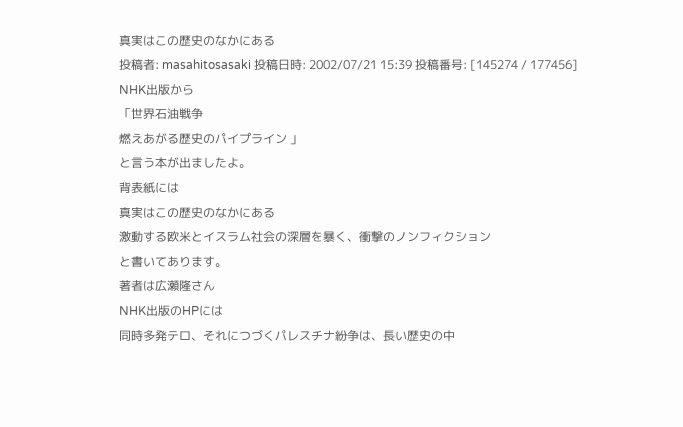真実はこの歴史のなかにある
投稿者: masahitosasaki 投稿日時: 2002/07/21 15:39 投稿番号: [145274 / 177456]
NHK出版から
「世界石油戦争
燃えあがる歴史のパイプライン 」
と言う本が出ましたよ。
背表紙には
真実はこの歴史のなかにある
激動する欧米とイスラム社会の深層を暴く、衝撃のノンフィクション
と書いてあります。
著者は広瀬隆さん
NHK出版のHPには
同時多発テロ、それにつづくパレスチナ紛争は、長い歴史の中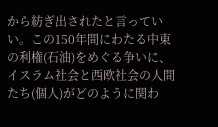から紡ぎ出されたと言っていい。この150年間にわたる中東の利権(石油)をめぐる争いに、イスラム社会と西欧社会の人間たち(個人)がどのように関わ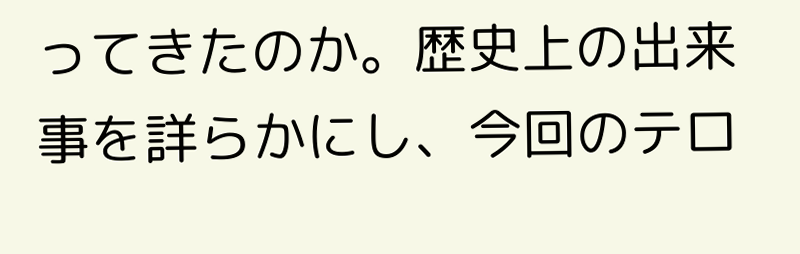ってきたのか。歴史上の出来事を詳らかにし、今回のテロ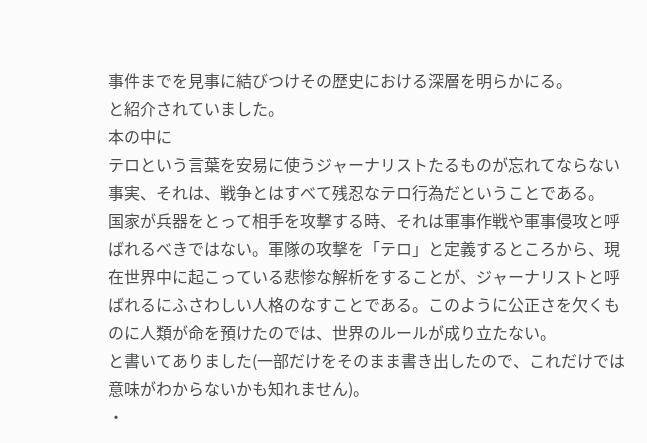事件までを見事に結びつけその歴史における深層を明らかにる。
と紹介されていました。
本の中に
テロという言葉を安易に使うジャーナリストたるものが忘れてならない事実、それは、戦争とはすべて残忍なテロ行為だということである。
国家が兵器をとって相手を攻撃する時、それは軍事作戦や軍事侵攻と呼ばれるべきではない。軍隊の攻撃を「テロ」と定義するところから、現在世界中に起こっている悲惨な解析をすることが、ジャーナリストと呼ばれるにふさわしい人格のなすことである。このように公正さを欠くものに人類が命を預けたのでは、世界のルールが成り立たない。
と書いてありました(一部だけをそのまま書き出したので、これだけでは意味がわからないかも知れません)。
・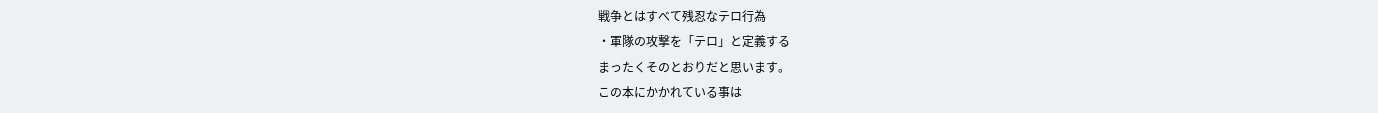戦争とはすべて残忍なテロ行為
・軍隊の攻撃を「テロ」と定義する
まったくそのとおりだと思います。
この本にかかれている事は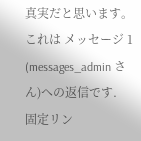真実だと思います。
これは メッセージ 1 (messages_admin さん)への返信です.
固定リン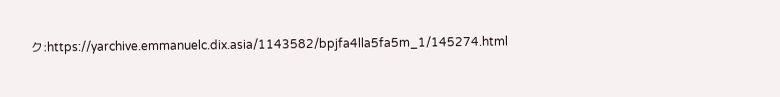ク:https://yarchive.emmanuelc.dix.asia/1143582/bpjfa4lla5fa5m_1/145274.html